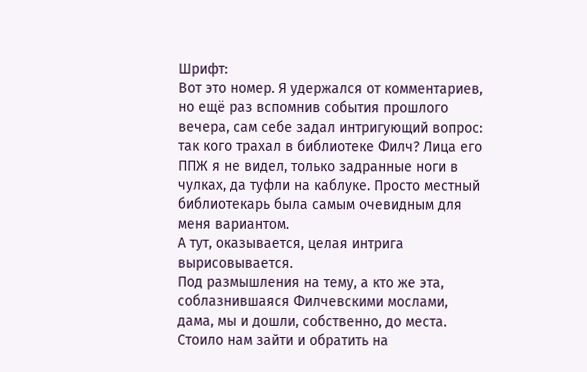Шрифт:
Вот это номер. Я удержался от комментариев, но ещё раз вспомнив события прошлого вечера, сам себе задал интригующий вопрос: так кого трахал в библиотеке Филч? Лица его ППЖ я не видел, только задранные ноги в чулках, да туфли на каблуке. Просто местный библиотекарь была самым очевидным для меня вариантом.
А тут, оказывается, целая интрига вырисовывается.
Под размышления на тему, а кто же эта, соблазнившаяся Филчевскими мослами, дама, мы и дошли, собственно, до места.
Стоило нам зайти и обратить на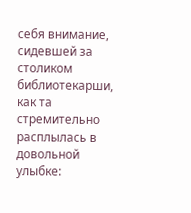себя внимание, сидевшей за столиком библиотекарши, как та стремительно расплылась в довольной улыбке: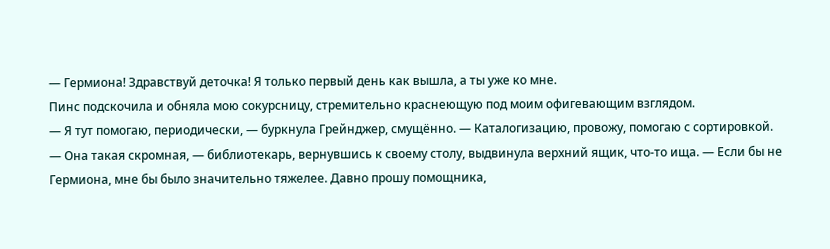— Гермиона! Здравствуй деточка! Я только первый день как вышла, а ты уже ко мне.
Пинс подскочила и обняла мою сокурсницу, стремительно краснеющую под моим офигевающим взглядом.
— Я тут помогаю, периодически, — буркнула Грейнджер, смущённо. — Каталогизацию, провожу, помогаю с сортировкой.
— Она такая скромная, — библиотекарь, вернувшись к своему столу, выдвинула верхний ящик, что-то ища. — Если бы не Гермиона, мне бы было значительно тяжелее. Давно прошу помощника,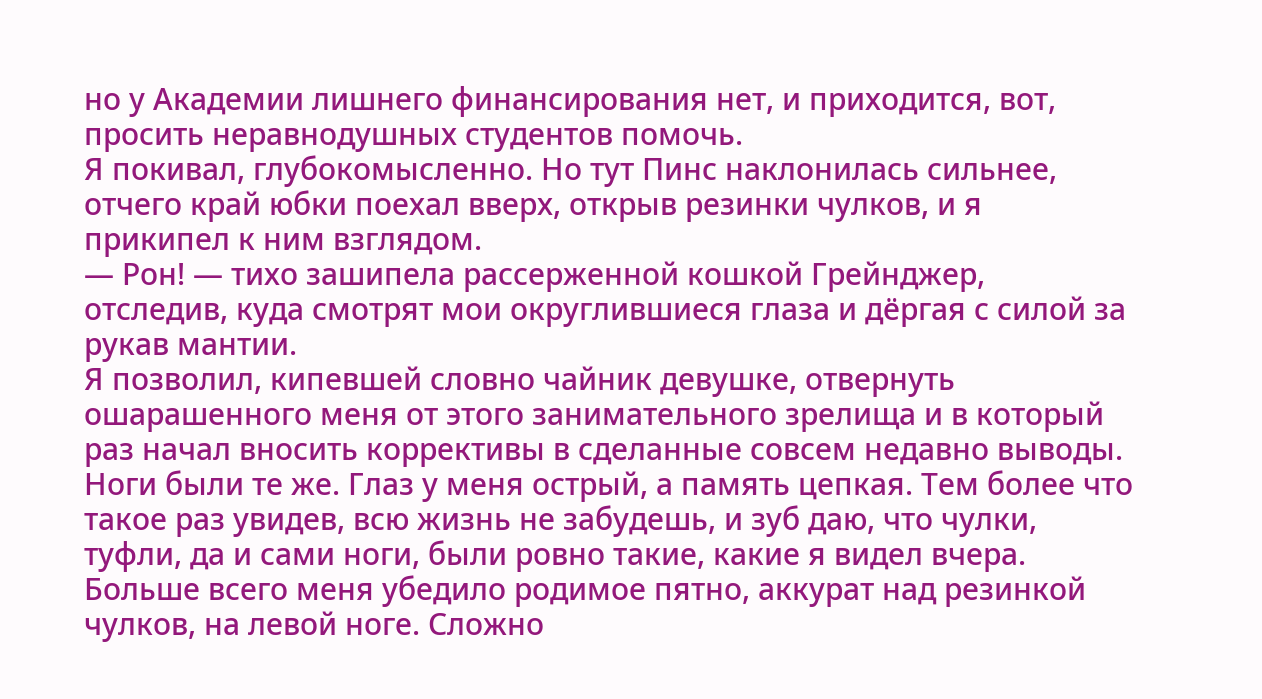но у Академии лишнего финансирования нет, и приходится, вот, просить неравнодушных студентов помочь.
Я покивал, глубокомысленно. Но тут Пинс наклонилась сильнее, отчего край юбки поехал вверх, открыв резинки чулков, и я прикипел к ним взглядом.
— Рон! — тихо зашипела рассерженной кошкой Грейнджер, отследив, куда смотрят мои округлившиеся глаза и дёргая с силой за рукав мантии.
Я позволил, кипевшей словно чайник девушке, отвернуть ошарашенного меня от этого занимательного зрелища и в который раз начал вносить коррективы в сделанные совсем недавно выводы.
Ноги были те же. Глаз у меня острый, а память цепкая. Тем более что такое раз увидев, всю жизнь не забудешь, и зуб даю, что чулки, туфли, да и сами ноги, были ровно такие, какие я видел вчера. Больше всего меня убедило родимое пятно, аккурат над резинкой чулков, на левой ноге. Сложно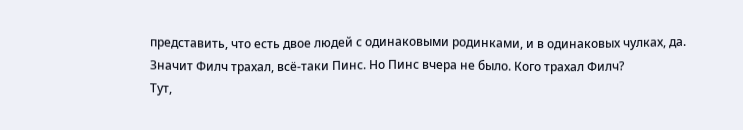представить, что есть двое людей с одинаковыми родинками, и в одинаковых чулках, да.
Значит Филч трахал, всё-таки Пинс. Но Пинс вчера не было. Кого трахал Филч?
Тут,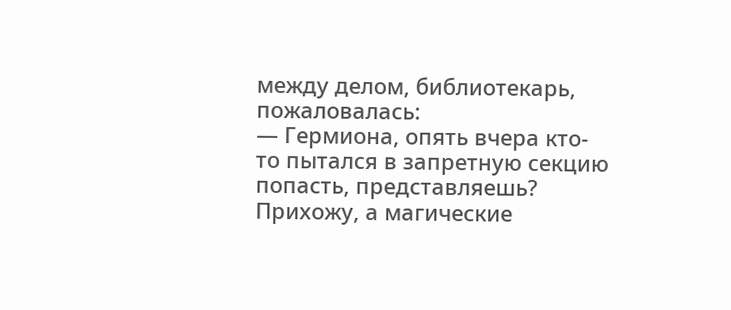между делом, библиотекарь, пожаловалась:
— Гермиона, опять вчера кто-то пытался в запретную секцию попасть, представляешь? Прихожу, а магические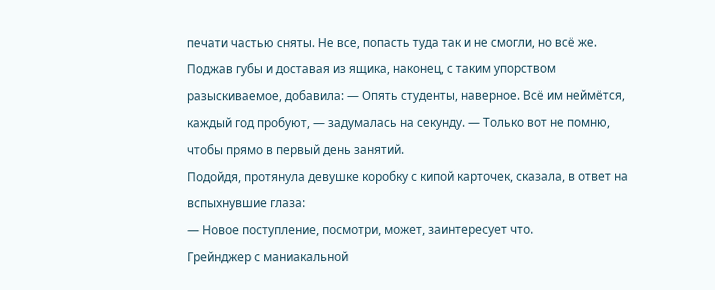печати частью сняты. Не все, попасть туда так и не смогли, но всё же.
Поджав губы и доставая из ящика, наконец, с таким упорством разыскиваемое, добавила: — Опять студенты, наверное. Всё им неймётся, каждый год пробуют, — задумалась на секунду. — Только вот не помню, чтобы прямо в первый день занятий.
Подойдя, протянула девушке коробку с кипой карточек, сказала, в ответ на вспыхнувшие глаза:
— Новое поступление, посмотри, может, заинтересует что.
Грейнджер с маниакальной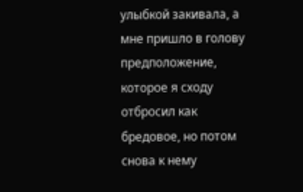улыбкой закивала, а мне пришло в голову предположение, которое я сходу отбросил как бредовое, но потом снова к нему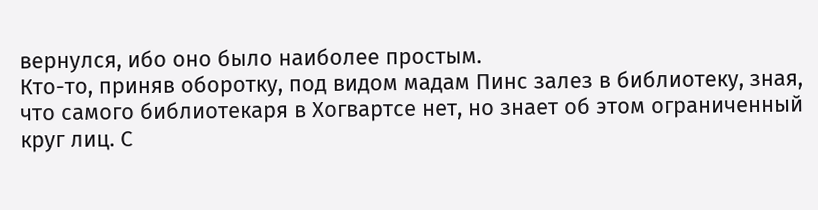вернулся, ибо оно было наиболее простым.
Кто-то, приняв оборотку, под видом мадам Пинс залез в библиотеку, зная, что самого библиотекаря в Хогвартсе нет, но знает об этом ограниченный круг лиц. С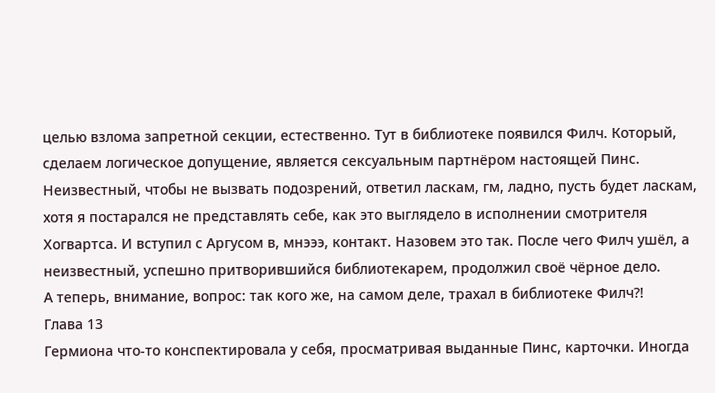целью взлома запретной секции, естественно. Тут в библиотеке появился Филч. Который, сделаем логическое допущение, является сексуальным партнёром настоящей Пинс. Неизвестный, чтобы не вызвать подозрений, ответил ласкам, гм, ладно, пусть будет ласкам, хотя я постарался не представлять себе, как это выглядело в исполнении смотрителя Хогвартса. И вступил с Аргусом в, мнэээ, контакт. Назовем это так. После чего Филч ушёл, а неизвестный, успешно притворившийся библиотекарем, продолжил своё чёрное дело.
А теперь, внимание, вопрос: так кого же, на самом деле, трахал в библиотеке Филч?!
Глава 13
Гермиона что-то конспектировала у себя, просматривая выданные Пинс, карточки. Иногда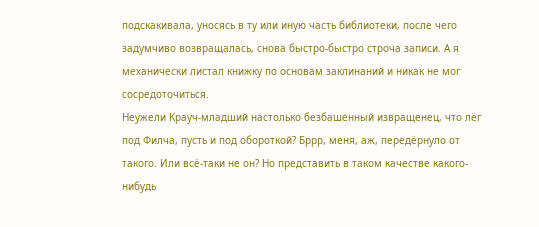подскакивала, уносясь в ту или иную часть библиотеки, после чего задумчиво возвращалась, снова быстро-быстро строча записи. А я механически листал книжку по основам заклинаний и никак не мог сосредоточиться.
Неужели Крауч-младший настолько безбашенный извращенец, что лёг под Филча, пусть и под обороткой? Бррр, меня, аж, передёрнуло от такого. Или всё-таки не он? Но представить в таком качестве какого-нибудь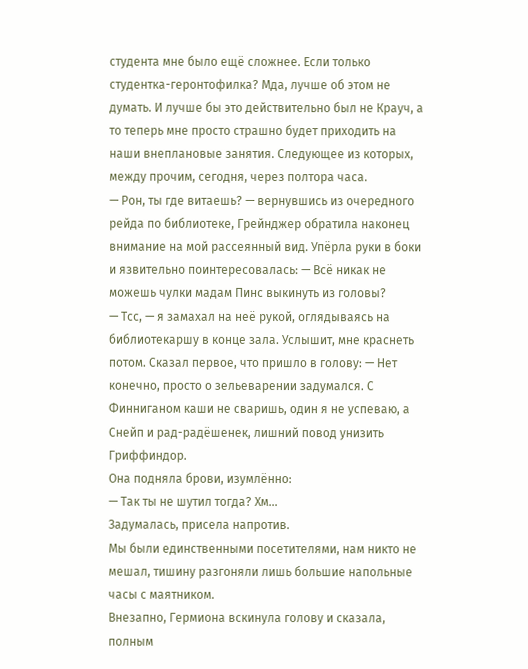студента мне было ещё сложнее. Если только студентка-геронтофилка? Мда, лучше об этом не думать. И лучше бы это действительно был не Крауч, а то теперь мне просто страшно будет приходить на наши внеплановые занятия. Следующее из которых, между прочим, сегодня, через полтора часа.
— Рон, ты где витаешь? — вернувшись из очередного рейда по библиотеке, Грейнджер обратила наконец внимание на мой рассеянный вид. Упёрла руки в боки и язвительно поинтересовалась: — Всё никак не можешь чулки мадам Пинс выкинуть из головы?
— Тсс, — я замахал на неё рукой, оглядываясь на библиотекаршу в конце зала. Услышит, мне краснеть потом. Сказал первое, что пришло в голову: — Нет конечно, просто о зельеварении задумался. С Финниганом каши не сваришь, один я не успеваю, а Снейп и рад-радёшенек, лишний повод унизить Гриффиндор.
Она подняла брови, изумлённо:
— Так ты не шутил тогда? Хм…
Задумалась, присела напротив.
Мы были единственными посетителями, нам никто не мешал, тишину разгоняли лишь большие напольные часы с маятником.
Внезапно, Гермиона вскинула голову и сказала, полным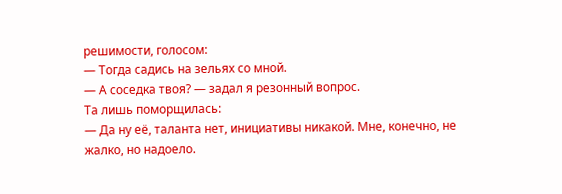решимости, голосом:
— Тогда садись на зельях со мной.
— А соседка твоя? — задал я резонный вопрос.
Та лишь поморщилась:
— Да ну её, таланта нет, инициативы никакой. Мне, конечно, не жалко, но надоело.